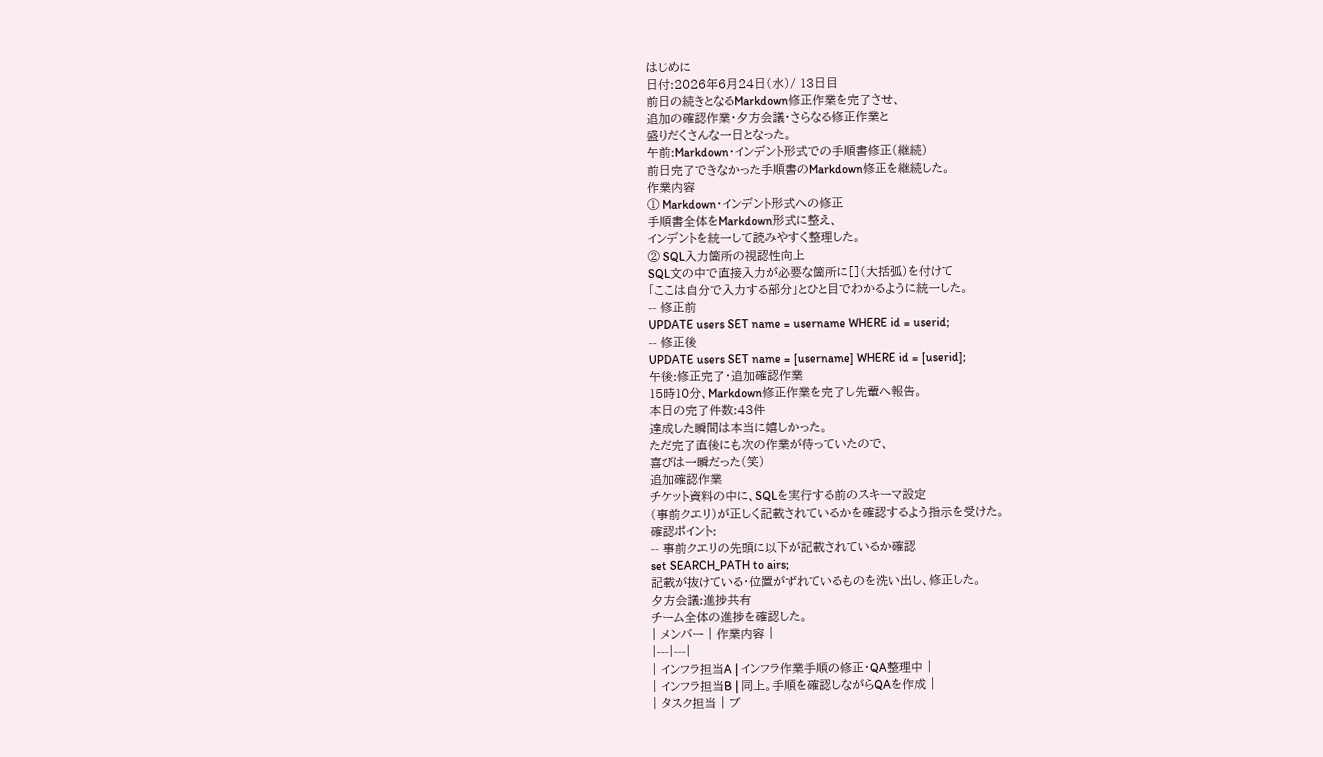はじめに
日付:2026年6月24日(水)/ 13日目
前日の続きとなるMarkdown修正作業を完了させ、
追加の確認作業・夕方会議・さらなる修正作業と
盛りだくさんな一日となった。
午前:Markdown・インデント形式での手順書修正(継続)
前日完了できなかった手順書のMarkdown修正を継続した。
作業内容
① Markdown・インデント形式への修正
手順書全体をMarkdown形式に整え、
インデントを統一して読みやすく整理した。
② SQL入力箇所の視認性向上
SQL文の中で直接入力が必要な箇所に[](大括弧)を付けて
「ここは自分で入力する部分」とひと目でわかるように統一した。
-- 修正前
UPDATE users SET name = username WHERE id = userid;
-- 修正後
UPDATE users SET name = [username] WHERE id = [userid];
午後:修正完了・追加確認作業
15時10分、Markdown修正作業を完了し先輩へ報告。
本日の完了件数:43件
達成した瞬間は本当に嬉しかった。
ただ完了直後にも次の作業が待っていたので、
喜びは一瞬だった(笑)
追加確認作業
チケット資料の中に、SQLを実行する前のスキーマ設定
(事前クエリ)が正しく記載されているかを確認するよう指示を受けた。
確認ポイント:
-- 事前クエリの先頭に以下が記載されているか確認
set SEARCH_PATH to airs;
記載が抜けている・位置がずれているものを洗い出し、修正した。
夕方会議:進捗共有
チーム全体の進捗を確認した。
| メンバー | 作業内容 |
|---|---|
| インフラ担当A | インフラ作業手順の修正・QA整理中 |
| インフラ担当B | 同上。手順を確認しながらQAを作成 |
| タスク担当 | ブ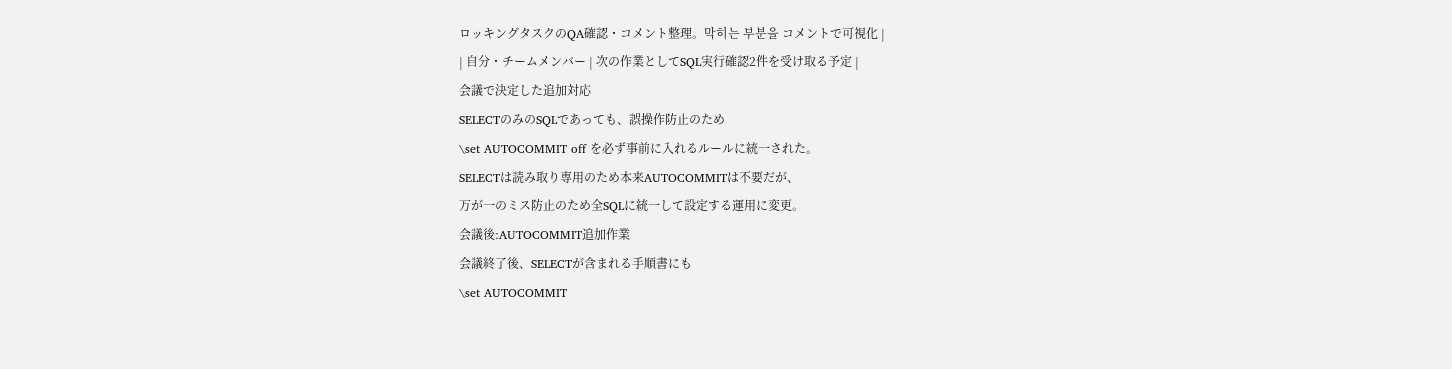ロッキングタスクのQA確認・コメント整理。막히는 부분을 コメントで可視化 |
| 自分・チームメンバー | 次の作業としてSQL実行確認2件を受け取る予定 |
会議で決定した追加対応
SELECTのみのSQLであっても、誤操作防止のため
\set AUTOCOMMIT off を必ず事前に入れるルールに統一された。
SELECTは読み取り専用のため本来AUTOCOMMITは不要だが、
万が一のミス防止のため全SQLに統一して設定する運用に変更。
会議後:AUTOCOMMIT追加作業
会議終了後、SELECTが含まれる手順書にも
\set AUTOCOMMIT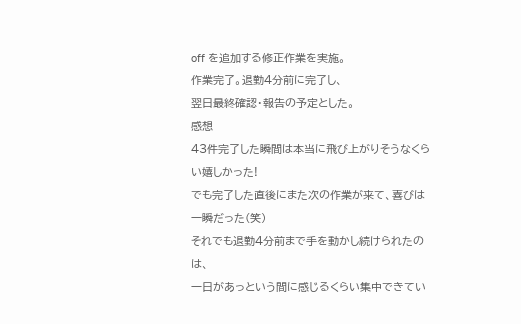off を追加する修正作業を実施。
作業完了。退勤4分前に完了し、
翌日最終確認・報告の予定とした。
感想
43件完了した瞬間は本当に飛び上がりそうなくらい嬉しかった!
でも完了した直後にまた次の作業が来て、喜びは一瞬だった(笑)
それでも退勤4分前まで手を動かし続けられたのは、
一日があっという間に感じるくらい集中できてい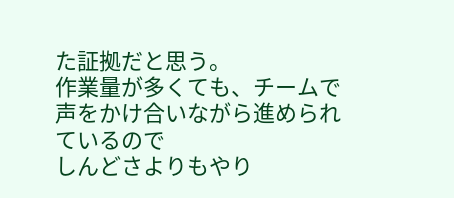た証拠だと思う。
作業量が多くても、チームで声をかけ合いながら進められているので
しんどさよりもやり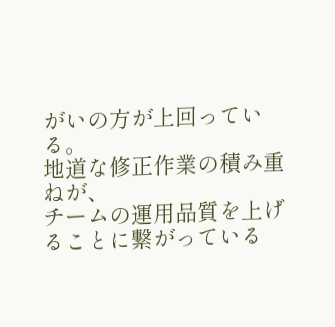がいの方が上回っている。
地道な修正作業の積み重ねが、
チームの運用品質を上げることに繋がっている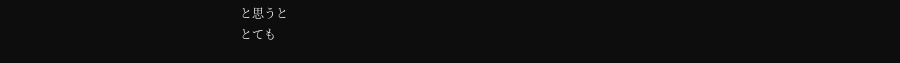と思うと
とても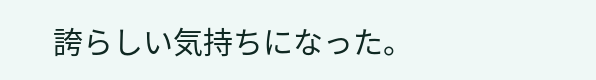誇らしい気持ちになった。